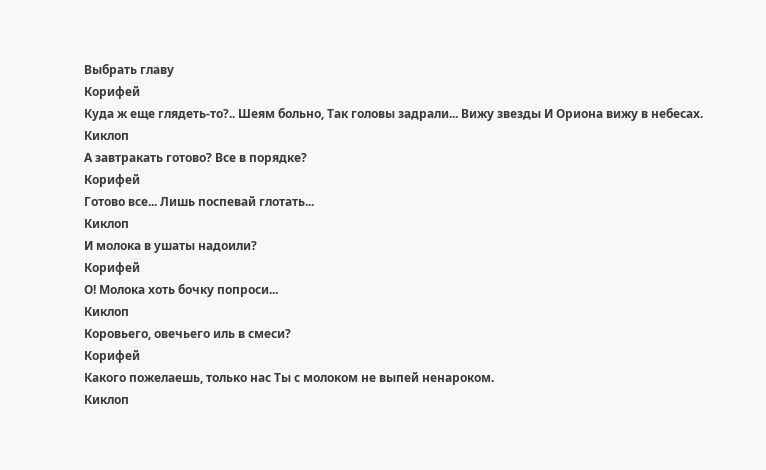Выбрать главу
Корифей
Куда ж еще глядеть-то?.. Шеям больно, Так головы задрали... Вижу звезды И Ориона вижу в небесах.
Киклоп
А завтракать готово? Все в порядке?
Корифей
Готово все... Лишь поспевай глотать...
Киклоп
И молока в ушаты надоили?
Корифей
О! Молока хоть бочку попроси...
Киклоп
Коровьего, овечьего иль в смеси?
Корифей
Какого пожелаешь, только нас Ты с молоком не выпей ненароком.
Киклоп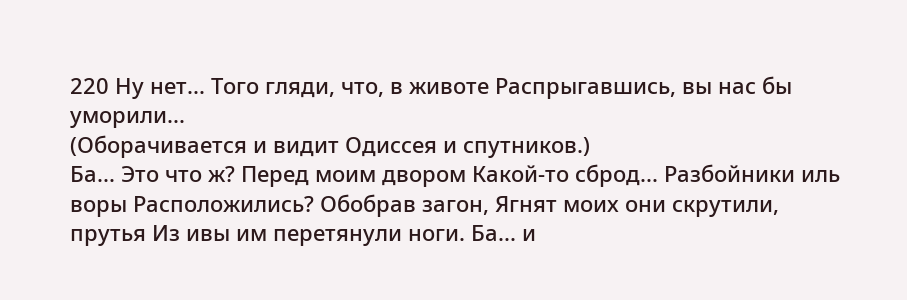220 Ну нет... Того гляди, что, в животе Распрыгавшись, вы нас бы уморили...
(Оборачивается и видит Одиссея и спутников.)
Ба... Это что ж? Перед моим двором Какой-то сброд... Разбойники иль воры Расположились? Обобрав загон, Ягнят моих они скрутили, прутья Из ивы им перетянули ноги. Ба... и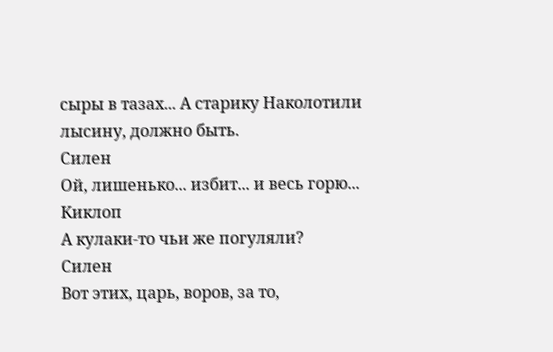сыры в тазах... А старику Наколотили лысину, должно быть.
Силен
Ой, лишенько... избит... и весь горю...
Киклоп
А кулаки-то чьи же погуляли?
Силен
Вот этих, царь, воров, за то,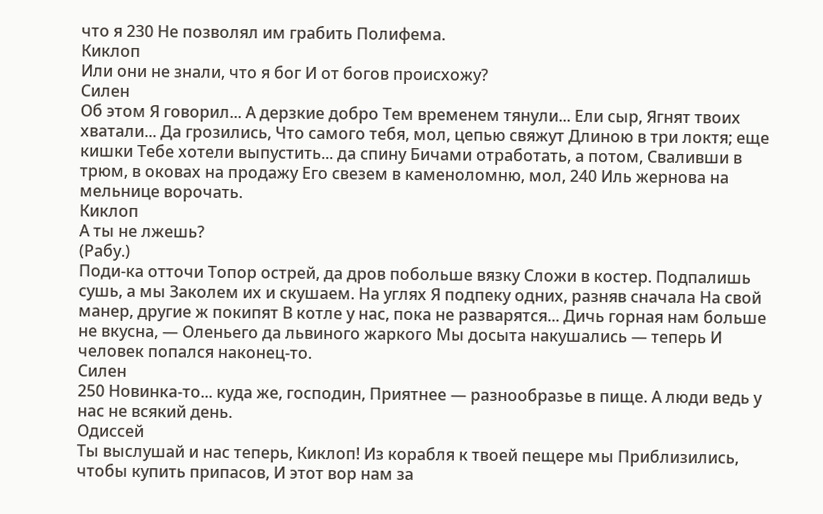что я 230 Не позволял им грабить Полифема.
Киклоп
Или они не знали, что я бог И от богов происхожу?
Силен
Об этом Я говорил... А дерзкие добро Тем временем тянули... Ели сыр, Ягнят твоих хватали... Да грозились, Что самого тебя, мол, цепью свяжут Длиною в три локтя; еще кишки Тебе хотели выпустить... да спину Бичами отработать, а потом, Сваливши в трюм, в оковах на продажу Его свезем в каменоломню, мол, 240 Иль жернова на мельнице ворочать.
Киклоп
А ты не лжешь?
(Рабу.)
Поди-ка отточи Топор острей, да дров побольше вязку Сложи в костер. Подпалишь сушь, а мы Заколем их и скушаем. На углях Я подпеку одних, разняв сначала На свой манер, другие ж покипят В котле у нас, пока не разварятся... Дичь горная нам больше не вкусна, — Оленьего да львиного жаркого Мы досыта накушались — теперь И человек попался наконец-то.
Силен
250 Новинка-то... куда же, господин, Приятнее — разнообразье в пище. А люди ведь у нас не всякий день.
Одиссей
Ты выслушай и нас теперь, Киклоп! Из корабля к твоей пещере мы Приблизились, чтобы купить припасов, И этот вор нам за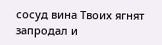сосуд вина Твоих ягнят запродал и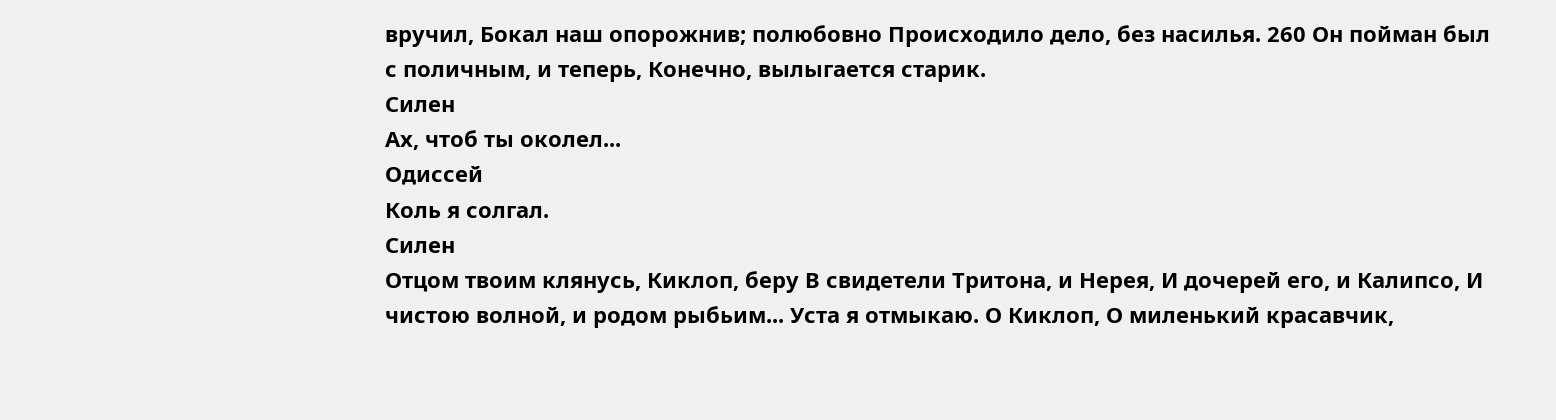вручил, Бокал наш опорожнив; полюбовно Происходило дело, без насилья. 260 Он пойман был с поличным, и теперь, Конечно, вылыгается старик.
Силен
Ах, чтоб ты околел...
Одиссей
Коль я солгал.
Силен
Отцом твоим клянусь, Киклоп, беру В свидетели Тритона, и Нерея, И дочерей его, и Калипсо, И чистою волной, и родом рыбьим... Уста я отмыкаю. О Киклоп, О миленький красавчик,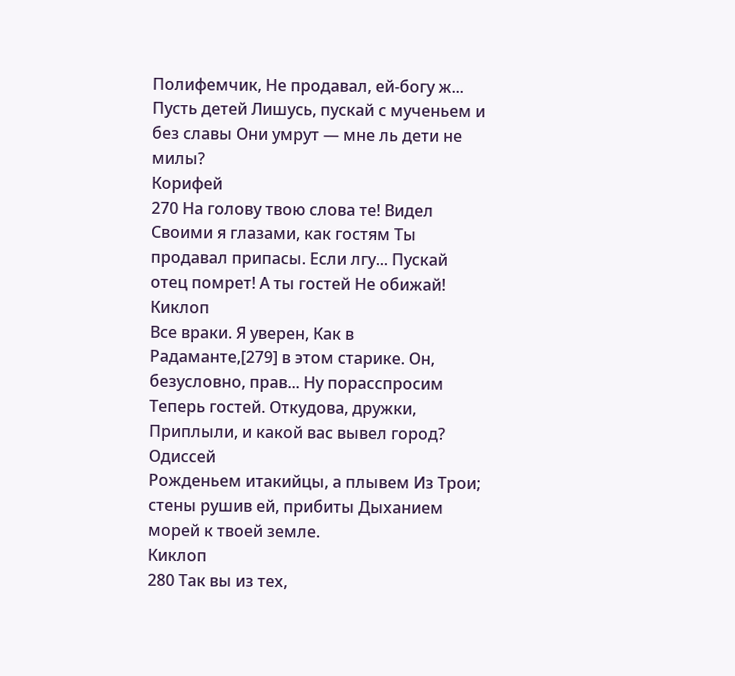Полифемчик, Не продавал, ей-богу ж... Пусть детей Лишусь, пускай с мученьем и без славы Они умрут — мне ль дети не милы?
Корифей
270 На голову твою слова те! Видел Своими я глазами, как гостям Ты продавал припасы. Если лгу... Пускай отец помрет! А ты гостей Не обижай!
Киклоп
Все враки. Я уверен, Как в Радаманте,[279] в этом старике. Он, безусловно, прав... Ну порасспросим Теперь гостей. Откудова, дружки, Приплыли, и какой вас вывел город?
Одиссей
Рожденьем итакийцы, а плывем Из Трои; стены рушив ей, прибиты Дыханием морей к твоей земле.
Киклоп
280 Так вы из тех,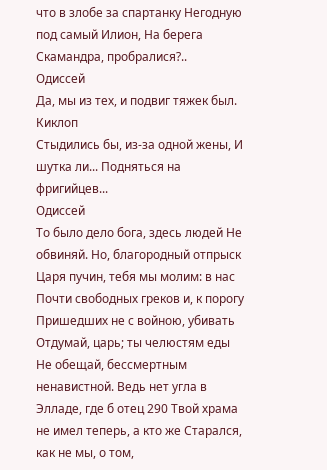что в злобе за спартанку Негодную под самый Илион, На берега Скамандра, пробралися?..
Одиссей
Да, мы из тех, и подвиг тяжек был.
Киклоп
Стыдились бы, из-за одной жены, И шутка ли... Подняться на фригийцев...
Одиссей
То было дело бога, здесь людей Не обвиняй. Но, благородный отпрыск Царя пучин, тебя мы молим: в нас Почти свободных греков и, к порогу Пришедших не с войною, убивать Отдумай, царь; ты челюстям еды Не обещай, бессмертным ненавистной. Ведь нет угла в Элладе, где б отец 290 Твой храма не имел теперь, а кто же Старался, как не мы, о том,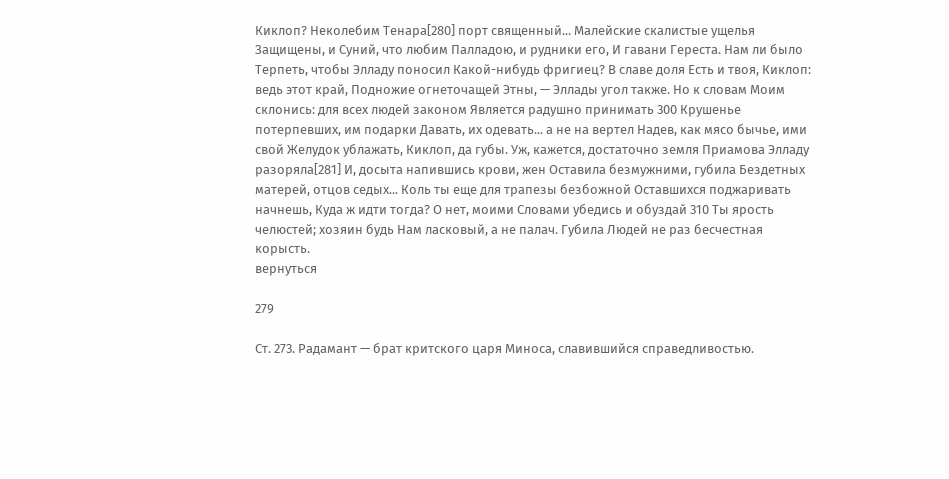Киклоп? Неколебим Тенара[280] порт священный... Малейские скалистые ущелья Защищены, и Суний, что любим Палладою, и рудники его, И гавани Гереста. Нам ли было Терпеть, чтобы Элладу поносил Какой-нибудь фригиец? В славе доля Есть и твоя, Киклоп: ведь этот край, Подножие огнеточащей Этны, — Эллады угол также. Но к словам Моим склонись: для всех людей законом Является радушно принимать 300 Крушенье потерпевших, им подарки Давать, их одевать... а не на вертел Надев, как мясо бычье, ими свой Желудок ублажать, Киклоп, да губы. Уж, кажется, достаточно земля Приамова Элладу разоряла[281] И, досыта напившись крови, жен Оставила безмужними, губила Бездетных матерей, отцов седых... Коль ты еще для трапезы безбожной Оставшихся поджаривать начнешь, Куда ж идти тогда? О нет, моими Словами убедись и обуздай 310 Ты ярость челюстей; хозяин будь Нам ласковый, а не палач. Губила Людей не раз бесчестная корысть.
вернуться

279

Ст. 273. Радамант — брат критского царя Миноса, славившийся справедливостью.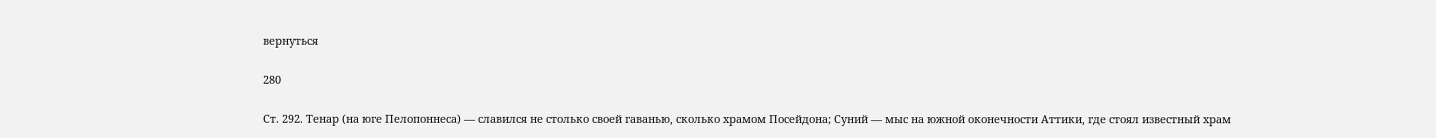вернуться

280

Ст. 292. Тенар (на юге Пелопоннеса) — славился не столько своей гаванью, сколько храмом Посейдона; Суний — мыс на южной оконечности Аттики, где стоял известный храм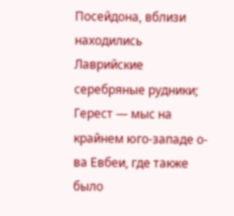Посейдона, вблизи находились Лаврийские серебряные рудники; Герест — мыс на крайнем юго-западе о-ва Евбеи, где также было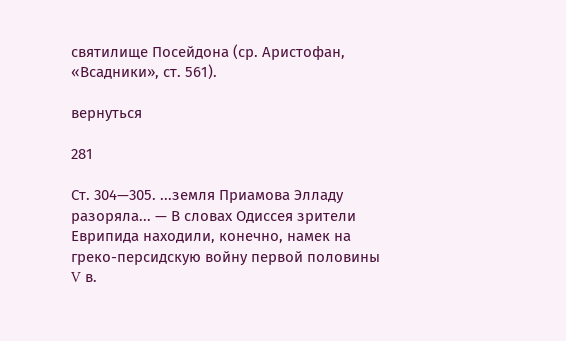святилище Посейдона (ср. Аристофан, «Всадники», ст. 561).

вернуться

281

Ст. 304—305. ...земля Приамова Элладу разоряла... — В словах Одиссея зрители Еврипида находили, конечно, намек на греко-персидскую войну первой половины V в.